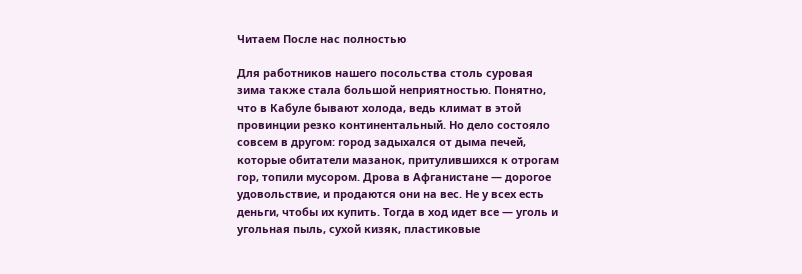Читаем После нас полностью

Для работников нашего посольства столь суровая зима также стала большой неприятностью. Понятно, что в Кабуле бывают холода, ведь климат в этой провинции резко континентальный. Но дело состояло совсем в другом: город задыхался от дыма печей, которые обитатели мазанок, притулившихся к отрогам гор, топили мусором. Дрова в Афганистане — дорогое удовольствие, и продаются они на вес. Не у всех есть деньги, чтобы их купить. Тогда в ход идет все — уголь и угольная пыль, сухой кизяк, пластиковые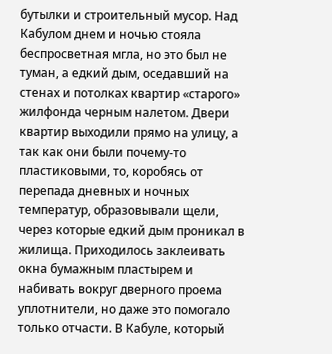бутылки и строительный мусор. Над Кабулом днем и ночью стояла беспросветная мгла, но это был не туман, а едкий дым, оседавший на стенах и потолках квартир «старого» жилфонда черным налетом. Двери квартир выходили прямо на улицу, а так как они были почему-то пластиковыми, то, коробясь от перепада дневных и ночных температур, образовывали щели, через которые едкий дым проникал в жилища. Приходилось заклеивать окна бумажным пластырем и набивать вокруг дверного проема уплотнители, но даже это помогало только отчасти. В Кабуле, который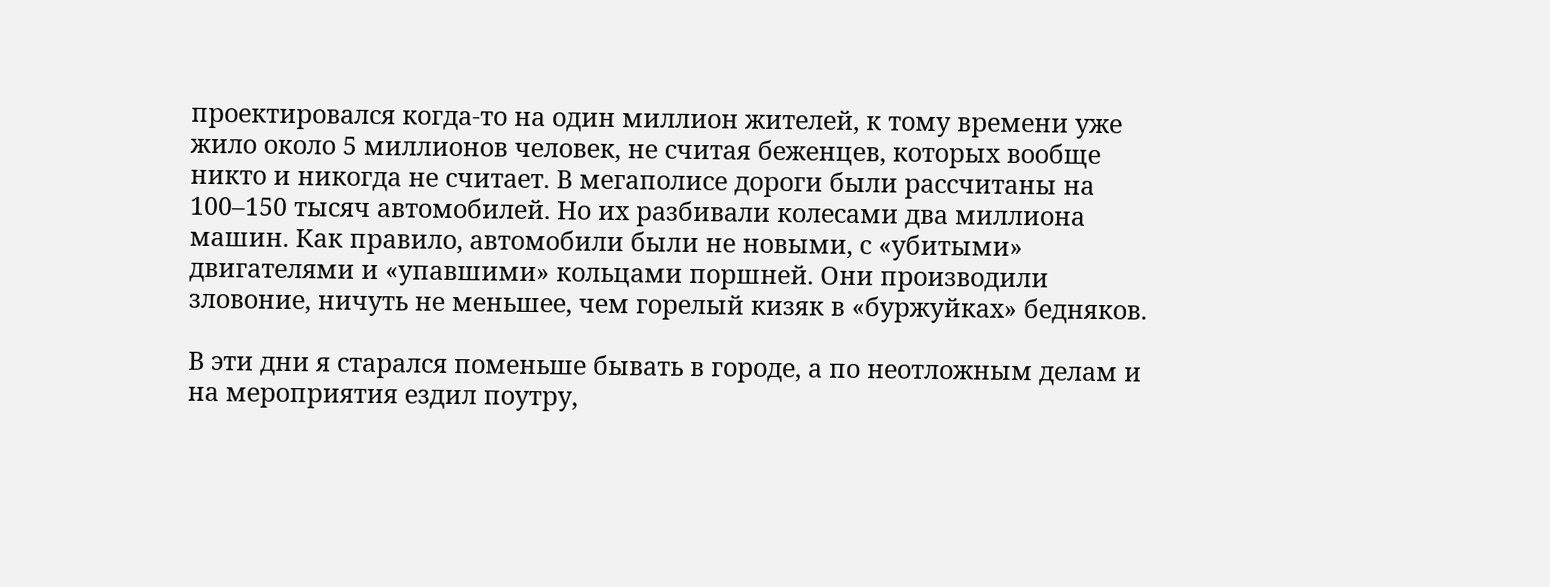проектировался когда-то на один миллион жителей, к тому времени уже жило около 5 миллионов человек, не считая беженцев, которых вообще никто и никогда не считает. В мегаполисе дороги были рассчитаны на 100–150 тысяч автомобилей. Но их разбивали колесами два миллиона машин. Как правило, автомобили были не новыми, с «убитыми» двигателями и «упавшими» кольцами поршней. Они производили зловоние, ничуть не меньшее, чем горелый кизяк в «буржуйках» бедняков.

В эти дни я старался поменьше бывать в городе, а по неотложным делам и на мероприятия ездил поутру,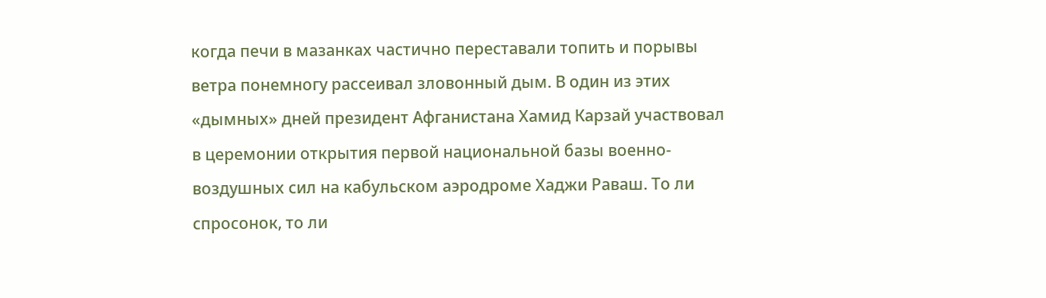когда печи в мазанках частично переставали топить и порывы ветра понемногу рассеивал зловонный дым. В один из этих «дымных» дней президент Афганистана Хамид Карзай участвовал в церемонии открытия первой национальной базы военно-воздушных сил на кабульском аэродроме Хаджи Раваш. То ли спросонок, то ли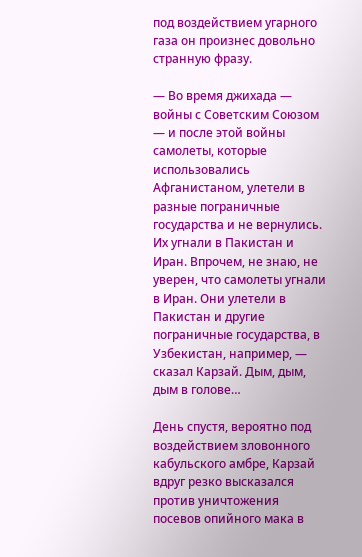под воздействием угарного газа он произнес довольно странную фразу.

— Во время джихада — войны с Советским Союзом — и после этой войны самолеты, которые использовались Афганистаном, улетели в разные пограничные государства и не вернулись. Их угнали в Пакистан и Иран. Впрочем, не знаю, не уверен, что самолеты угнали в Иран. Они улетели в Пакистан и другие пограничные государства, в Узбекистан, например, — сказал Карзай. Дым, дым, дым в голове…

День спустя, вероятно под воздействием зловонного кабульского амбре, Карзай вдруг резко высказался против уничтожения посевов опийного мака в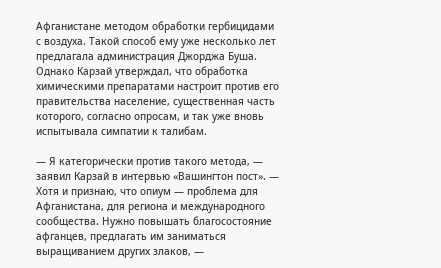Афганистане методом обработки гербицидами с воздуха. Такой способ ему уже несколько лет предлагала администрация Джорджа Буша. Однако Карзай утверждал, что обработка химическими препаратами настроит против его правительства население, существенная часть которого, согласно опросам, и так уже вновь испытывала симпатии к талибам.

— Я категорически против такого метода, — заявил Карзай в интервью «Вашингтон пост». — Хотя и признаю, что опиум — проблема для Афганистана, для региона и международного сообщества. Нужно повышать благосостояние афганцев, предлагать им заниматься выращиванием других злаков, —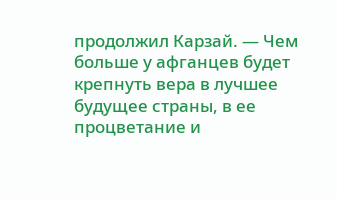продолжил Карзай. — Чем больше у афганцев будет крепнуть вера в лучшее будущее страны, в ее процветание и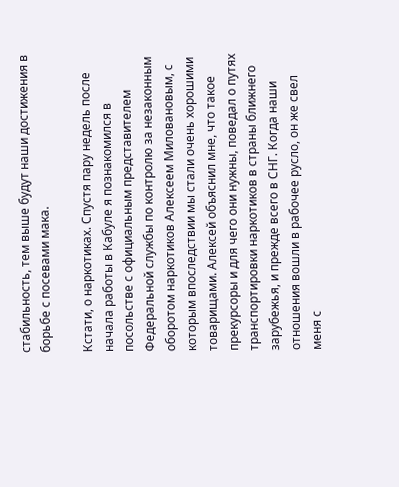стабильность, тем выше будут наши достижения в борьбе с посевами мака.

Кстати, о наркотиках. Спустя пару недель после начала работы в Кабуле я познакомился в посольстве с официальным представителем Федеральной службы по контролю за незаконным оборотом наркотиков Алексеем Миловановым, с которым впоследствии мы стали очень хорошими товарищами. Алексей объяснил мне, что такое прекурсоры и для чего они нужны, поведал о путях транспортировки наркотиков в страны ближнего зарубежья, и прежде всего в СНГ. Когда наши отношения вошли в рабочее русло, он же свел меня с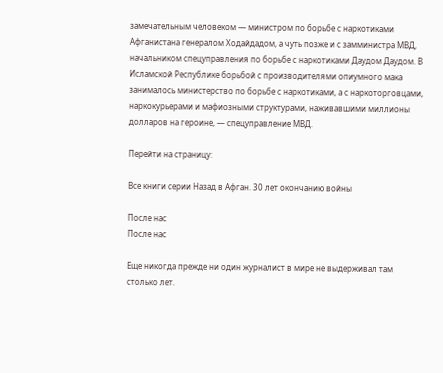замечательным человеком — министром по борьбе с наркотиками Афганистана генералом Ходайдадом, а чуть позже и с замминистра МВД, начальником спецуправления по борьбе с наркотиками Даудом Даудом. В Исламской Республике борьбой с производителями опиумного мака занималось министерство по борьбе с наркотиками, а с наркоторговцами, наркокурьерами и мафиозными структурами, наживавшими миллионы долларов на героине, — спецуправление МВД.

Перейти на страницу:

Все книги серии Назад в Афган. 30 лет окончанию войны

После нас
После нас

Еще никогда прежде ни один журналист в мире не выдерживал там столько лет.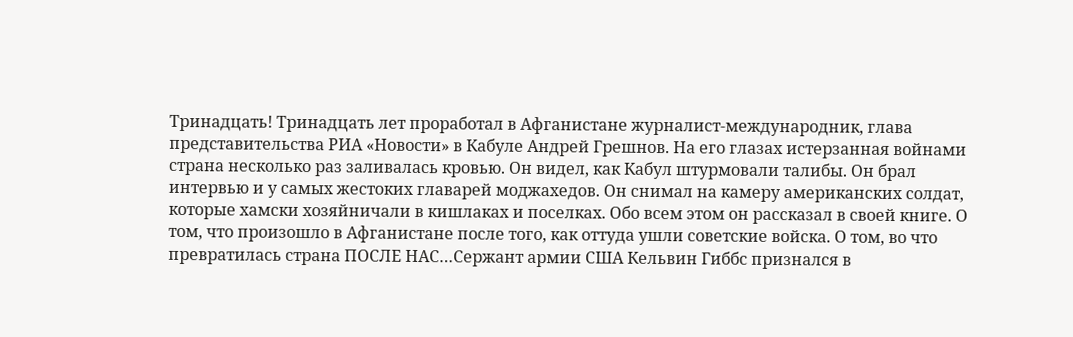Тринадцать! Тринадцать лет проработал в Афганистане журналист-международник, глава представительства РИА «Новости» в Кабуле Андрей Грешнов. На его глазах истерзанная войнами страна несколько раз заливалась кровью. Он видел, как Кабул штурмовали талибы. Он брал интервью и у самых жестоких главарей моджахедов. Он снимал на камеру американских солдат, которые хамски хозяйничали в кишлаках и поселках. Обо всем этом он рассказал в своей книге. О том, что произошло в Афганистане после того, как оттуда ушли советские войска. О том, во что превратилась страна ПОСЛЕ НАС…Сержант армии США Кельвин Гиббс признался в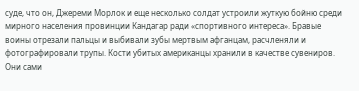суде, что он, Джереми Морлок и еще несколько солдат устроили жуткую бойню среди мирного населения провинции Кандагар ради «спортивного интереса». Бравые воины отрезали пальцы и выбивали зубы мертвым афганцам, расчленяли и фотографировали трупы. Кости убитых американцы хранили в качестве сувениров. Они сами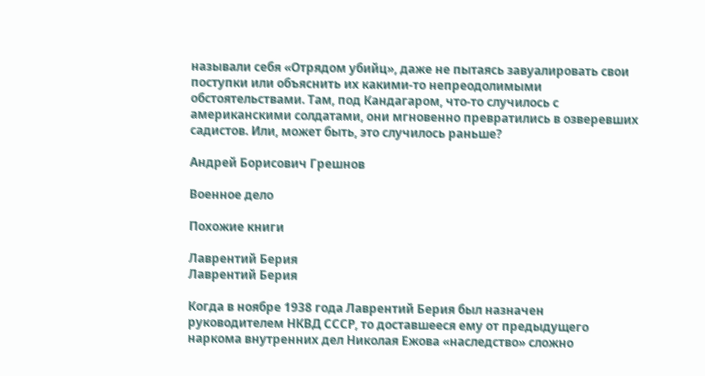называли себя «Отрядом убийц», даже не пытаясь завуалировать свои поступки или объяснить их какими-то непреодолимыми обстоятельствами. Там, под Кандагаром, что-то случилось с американскими солдатами, они мгновенно превратились в озверевших садистов. Или, может быть, это случилось раньше?

Андрей Борисович Грешнов

Военное дело

Похожие книги

Лаврентий Берия
Лаврентий Берия

Когда в ноябре 1938 года Лаврентий Берия был назначен руководителем НКВД СССР, то доставшееся ему от предыдущего наркома внутренних дел Николая Ежова «наследство» сложно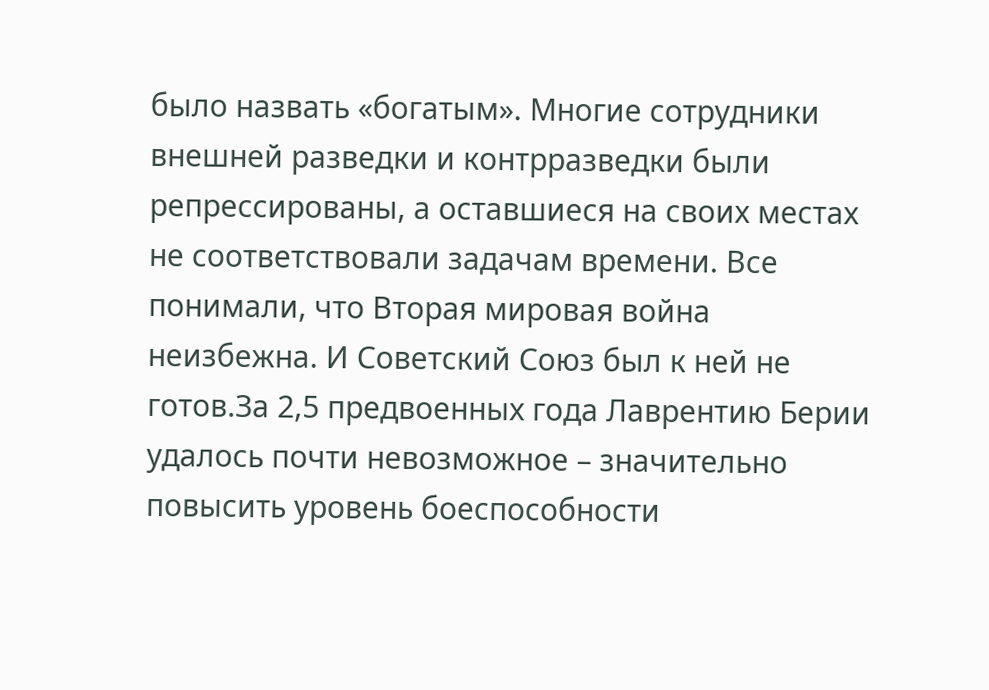было назвать «богатым». Многие сотрудники внешней разведки и контрразведки были репрессированы, а оставшиеся на своих местах не соответствовали задачам времени. Все понимали, что Вторая мировая война неизбежна. И Советский Союз был к ней не готов.За 2,5 предвоенных года Лаврентию Берии удалось почти невозможное – значительно повысить уровень боеспособности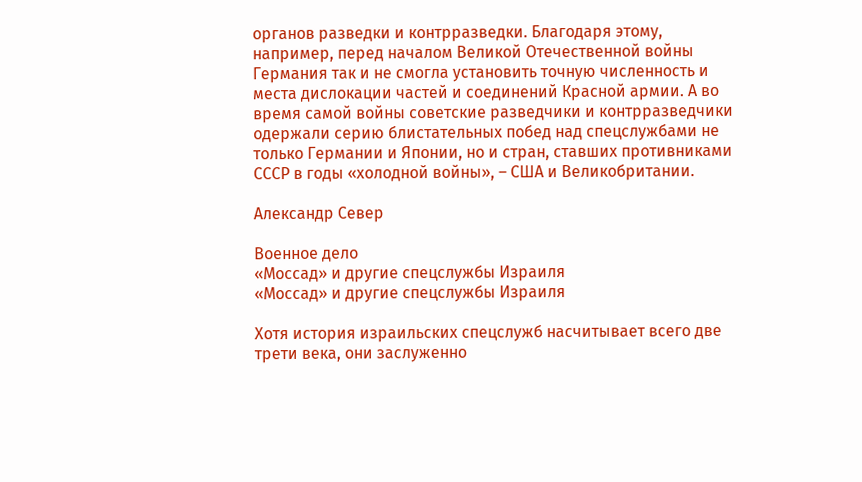органов разведки и контрразведки. Благодаря этому, например, перед началом Великой Отечественной войны Германия так и не смогла установить точную численность и места дислокации частей и соединений Красной армии. А во время самой войны советские разведчики и контрразведчики одержали серию блистательных побед над спецслужбами не только Германии и Японии, но и стран, ставших противниками СССР в годы «холодной войны», – США и Великобритании.

Александр Север

Военное дело
«Моссад» и другие спецслужбы Израиля
«Моссад» и другие спецслужбы Израиля

Хотя история израильских спецслужб насчитывает всего две трети века, они заслуженно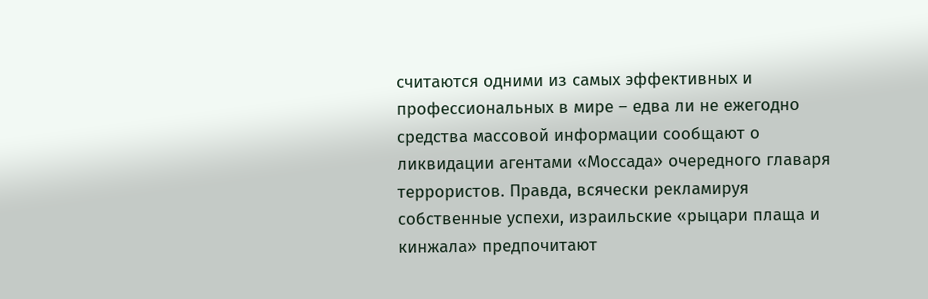считаются одними из самых эффективных и профессиональных в мире – едва ли не ежегодно средства массовой информации сообщают о ликвидации агентами «Моссада» очередного главаря террористов. Правда, всячески рекламируя собственные успехи, израильские «рыцари плаща и кинжала» предпочитают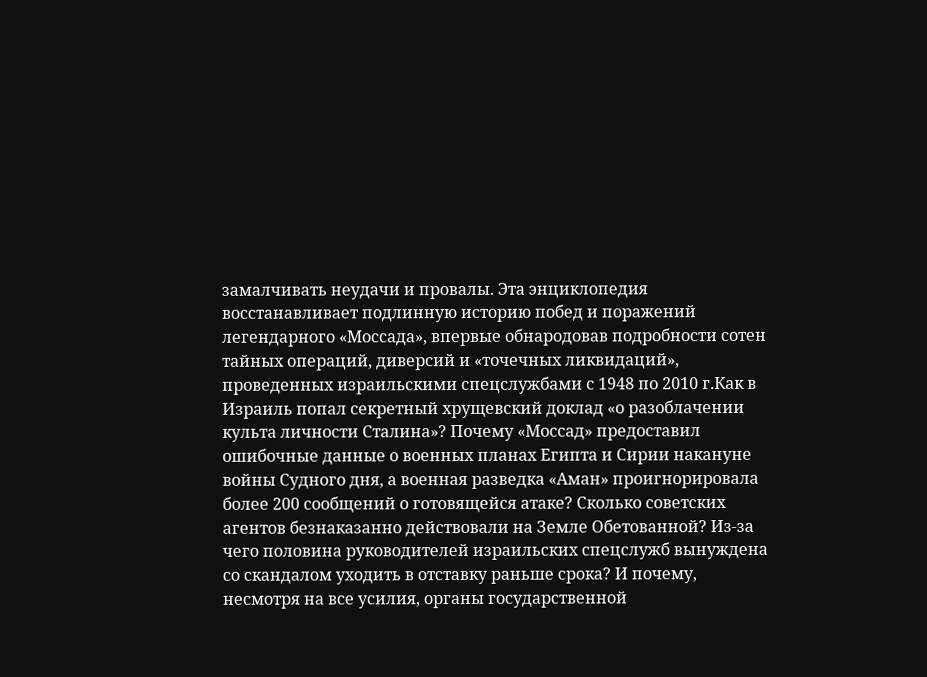замалчивать неудачи и провалы. Эта энциклопедия восстанавливает подлинную историю побед и поражений легендарного «Моссада», впервые обнародовав подробности сотен тайных операций, диверсий и «точечных ликвидаций», проведенных израильскими спецслужбами с 1948 по 2010 г.Как в Израиль попал секретный хрущевский доклад «о разоблачении культа личности Сталина»? Почему «Моссад» предоставил ошибочные данные о военных планах Египта и Сирии накануне войны Судного дня, а военная разведка «Аман» проигнорировала более 200 сообщений о готовящейся атаке? Сколько советских агентов безнаказанно действовали на Земле Обетованной? Из-за чего половина руководителей израильских спецслужб вынуждена со скандалом уходить в отставку раньше срока? И почему, несмотря на все усилия, органы государственной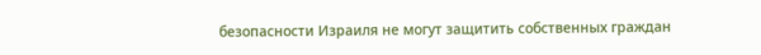безопасности Израиля не могут защитить собственных граждан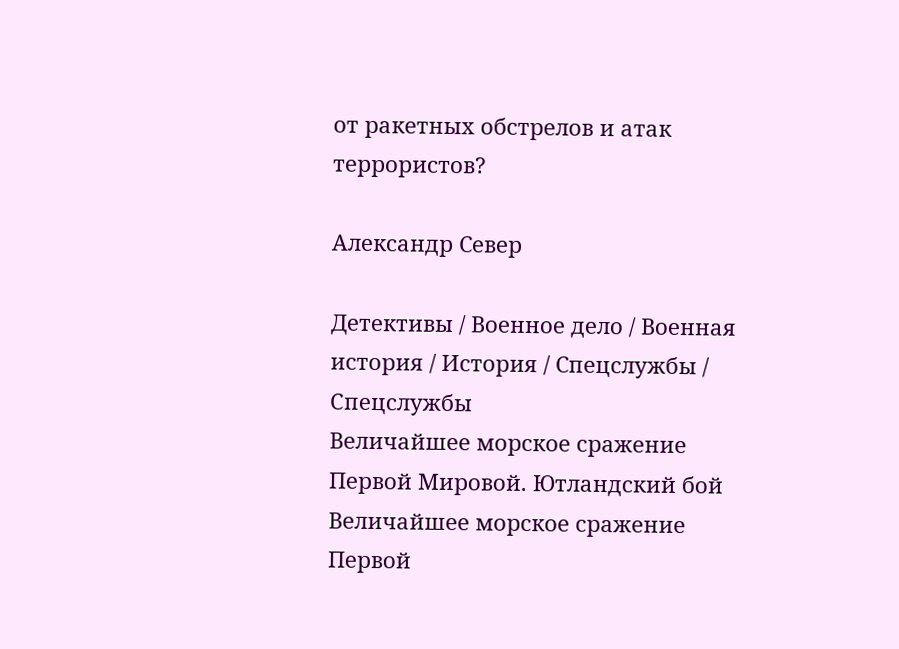от ракетных обстрелов и атак террористов?

Александр Север

Детективы / Военное дело / Военная история / История / Спецслужбы / Cпецслужбы
Величайшее морское сражение Первой Мировой. Ютландский бой
Величайшее морское сражение Первой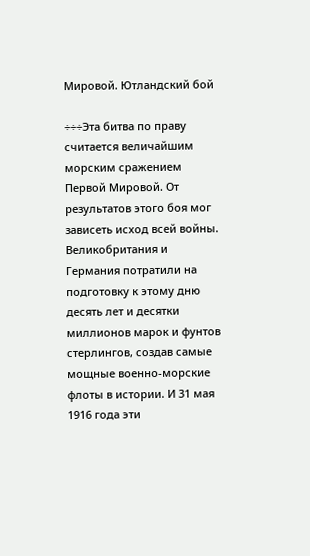Мировой. Ютландский бой

÷÷÷Эта битва по праву считается величайшим морским сражением Первой Мировой. От результатов этого боя мог зависеть исход всей войны. Великобритания и Германия потратили на подготовку к этому дню десять лет и десятки миллионов марок и фунтов стерлингов, создав самые мощные военно-морские флоты в истории. И 31 мая 1916 года эти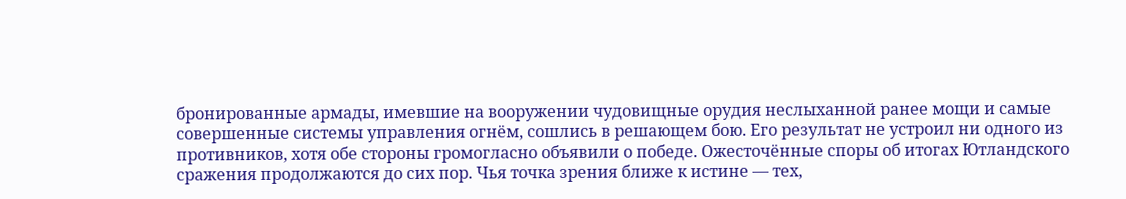бронированные армады, имевшие на вооружении чудовищные орудия неслыханной ранее мощи и самые совершенные системы управления огнём, сошлись в решающем бою. Его результат не устроил ни одного из противников, хотя обе стороны громогласно объявили о победе. Ожесточённые споры об итогах Ютландского сражения продолжаются до сих пор. Чья точка зрения ближе к истине — тех,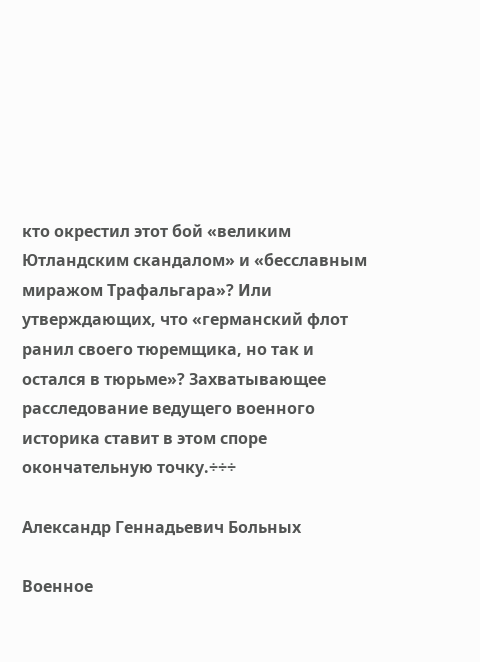кто окрестил этот бой «великим Ютландским скандалом» и «бесславным миражом Трафальгара»? Или утверждающих, что «германский флот ранил своего тюремщика, но так и остался в тюрьме»? Захватывающее расследование ведущего военного историка ставит в этом споре окончательную точку.÷÷÷

Александр Геннадьевич Больных

Военное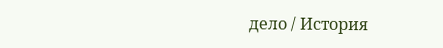дело / История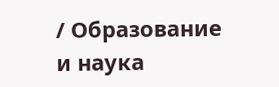/ Образование и наука